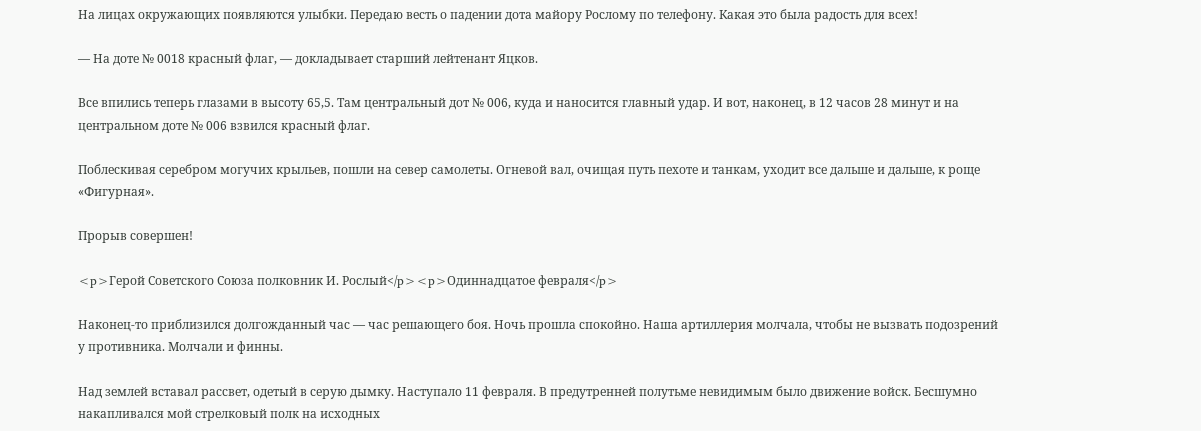На лицах окружающих появляются улыбки. Передаю весть о падении дота майору Рослому по телефону. Какая это была радость для всех!

— На доте № 0018 красный флаг, — докладывает старший лейтенант Яцков.

Все впились теперь глазами в высоту 65,5. Там центральный дот № 006, куда и наносится главный удар. И вот, наконец, в 12 часов 28 минут и на центральном доте № 006 взвился красный флаг.

Поблескивая серебром могучих крыльев, пошли на север самолеты. Огневой вал, очищая путь пехоте и танкам, уходит все дальше и дальше, к роще «Фигурная».

Прорыв совершен!

<p>Герой Советского Союза полковник И. Рослый</p><p>Одиннадцатое февраля</p>

Наконец-то приблизился долгожданный час — час решающего боя. Ночь прошла спокойно. Наша артиллерия молчала, чтобы не вызвать подозрений у противника. Молчали и финны.

Над землей вставал рассвет, одетый в серую дымку. Наступало 11 февраля. В предутренней полутьме невидимым было движение войск. Бесшумно накапливался мой стрелковый полк на исходных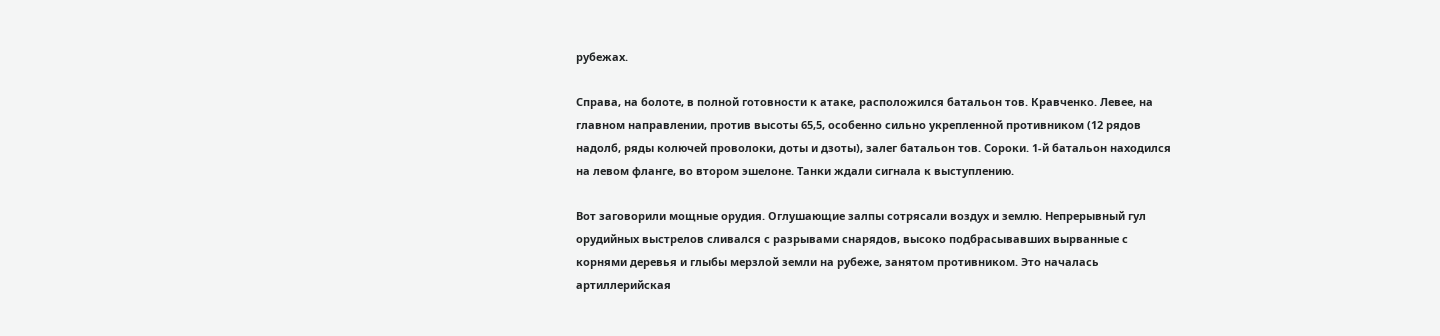рубежах.

Справа, на болоте, в полной готовности к атаке, расположился батальон тов. Кравченко. Левее, на главном направлении, против высоты 65,5, особенно сильно укрепленной противником (12 рядов надолб, ряды колючей проволоки, доты и дзоты), залег батальон тов. Сороки. 1-й батальон находился на левом фланге, во втором эшелоне. Танки ждали сигнала к выступлению.

Вот заговорили мощные орудия. Оглушающие залпы сотрясали воздух и землю. Непрерывный гул орудийных выстрелов сливался с разрывами снарядов, высоко подбрасывавших вырванные с корнями деревья и глыбы мерзлой земли на рубеже, занятом противником. Это началась артиллерийская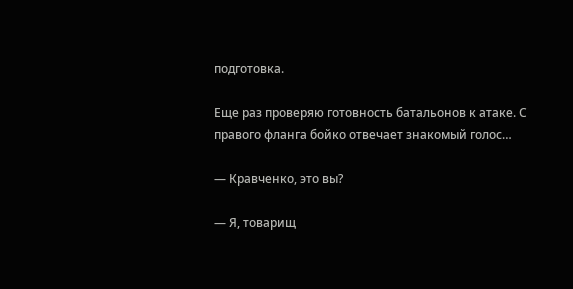подготовка.

Еще раз проверяю готовность батальонов к атаке. С правого фланга бойко отвечает знакомый голос…

— Кравченко, это вы?

— Я, товарищ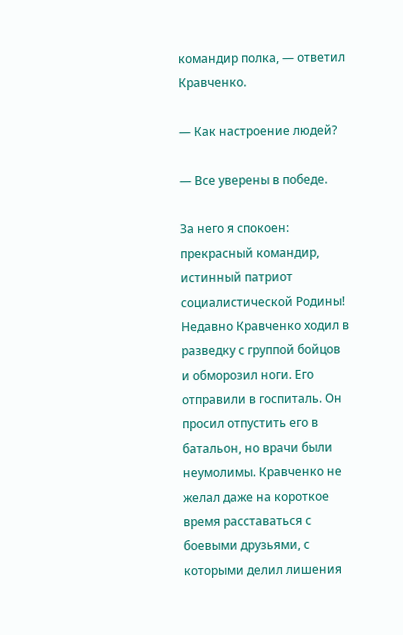командир полка, — ответил Кравченко.

— Как настроение людей?

— Все уверены в победе.

За него я спокоен: прекрасный командир, истинный патриот социалистической Родины! Недавно Кравченко ходил в разведку с группой бойцов и обморозил ноги. Его отправили в госпиталь. Он просил отпустить его в батальон, но врачи были неумолимы. Кравченко не желал даже на короткое время расставаться с боевыми друзьями, с которыми делил лишения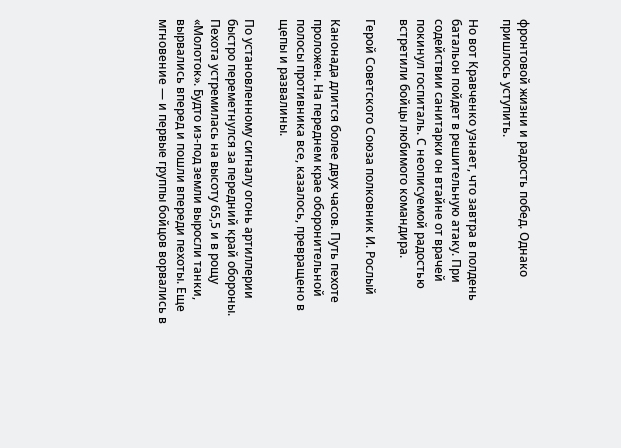фронтовой жизни и радость побед. Однако пришлось уступить.

Но вот Кравченко узнает, что завтра в полдень батальон пойдет в решительную атаку. При содействии санитарки он втайне от врачей покинул госпиталь. С неописуемой радостью встретили бойцы любимого командира.

Герой Советского Союза полковник И. Рослый

Канонада длится более двух часов. Путь пехоте проложен. На переднем крае оборонительной полосы противника все, казалось, превращено в щепы и развалины.

По установленному сигналу огонь артиллерии быстро переметнулся за передний край обороны. Пехота устремилась на высоту 65,5 и в рощу «Молоток». Будто из-под земли выросли танки, вырвались вперед и пошли впереди пехоты. Еще мгновение — и первые группы бойцов ворвались в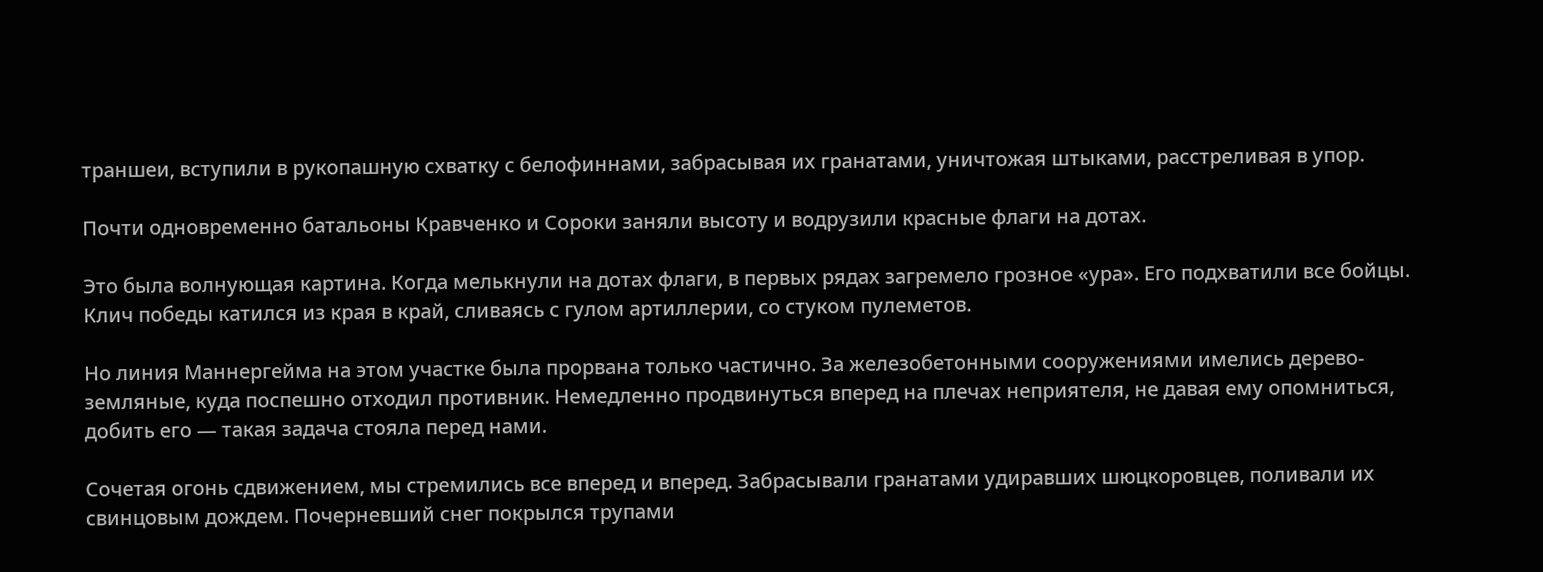траншеи, вступили в рукопашную схватку с белофиннами, забрасывая их гранатами, уничтожая штыками, расстреливая в упор.

Почти одновременно батальоны Кравченко и Сороки заняли высоту и водрузили красные флаги на дотах.

Это была волнующая картина. Когда мелькнули на дотах флаги, в первых рядах загремело грозное «ура». Его подхватили все бойцы. Клич победы катился из края в край, сливаясь с гулом артиллерии, со стуком пулеметов.

Но линия Маннергейма на этом участке была прорвана только частично. За железобетонными сооружениями имелись дерево-земляные, куда поспешно отходил противник. Немедленно продвинуться вперед на плечах неприятеля, не давая ему опомниться, добить его — такая задача стояла перед нами.

Сочетая огонь сдвижением, мы стремились все вперед и вперед. Забрасывали гранатами удиравших шюцкоровцев, поливали их свинцовым дождем. Почерневший снег покрылся трупами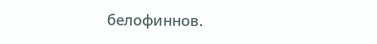белофиннов.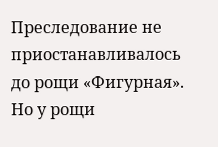Преследование не приостанавливалось до рощи «Фигурная». Но у рощи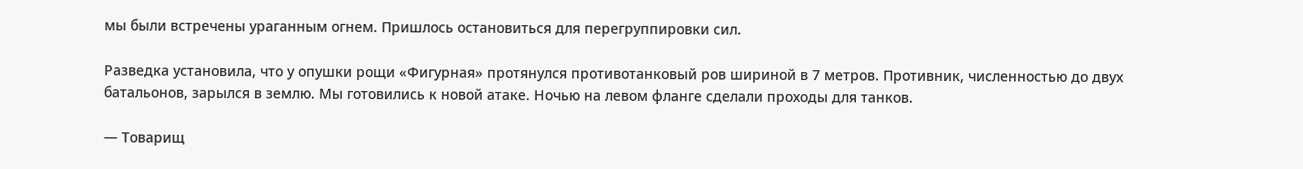мы были встречены ураганным огнем. Пришлось остановиться для перегруппировки сил.

Разведка установила, что у опушки рощи «Фигурная» протянулся противотанковый ров шириной в 7 метров. Противник, численностью до двух батальонов, зарылся в землю. Мы готовились к новой атаке. Ночью на левом фланге сделали проходы для танков.

— Товарищ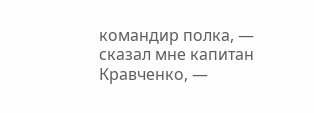командир полка, — сказал мне капитан Кравченко, —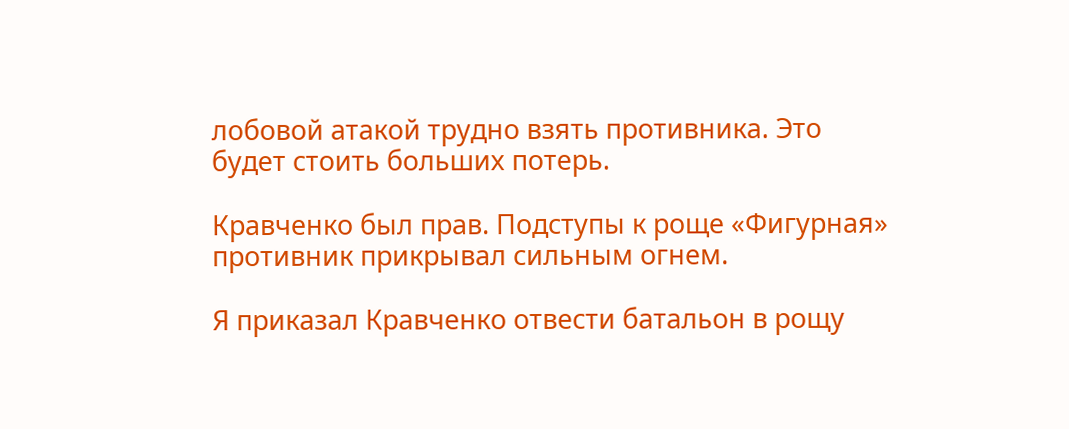лобовой атакой трудно взять противника. Это будет стоить больших потерь.

Кравченко был прав. Подступы к роще «Фигурная» противник прикрывал сильным огнем.

Я приказал Кравченко отвести батальон в рощу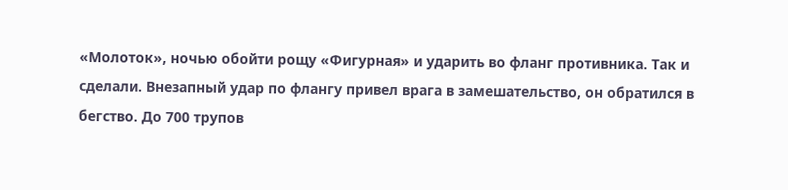«Молоток», ночью обойти рощу «Фигурная» и ударить во фланг противника. Так и сделали. Внезапный удар по флангу привел врага в замешательство, он обратился в бегство. До 700 трупов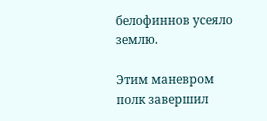белофиннов усеяло землю.

Этим маневром полк завершил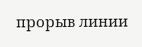прорыв линии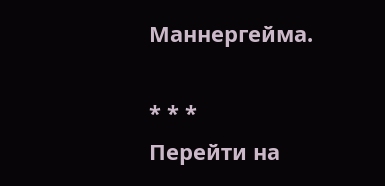Маннергейма.

* * *
Перейти на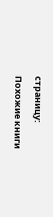страницу:

Похожие книги